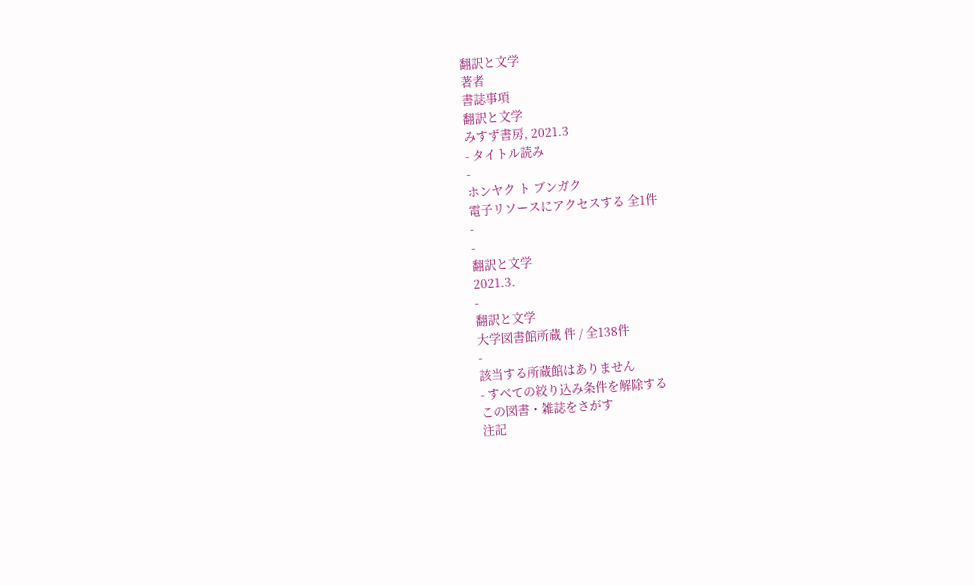翻訳と文学
著者
書誌事項
翻訳と文学
みすず書房, 2021.3
- タイトル読み
-
ホンヤク ト ブンガク
電子リソースにアクセスする 全1件
-
-
翻訳と文学
2021.3.
-
翻訳と文学
大学図書館所蔵 件 / 全138件
-
該当する所蔵館はありません
- すべての絞り込み条件を解除する
この図書・雑誌をさがす
注記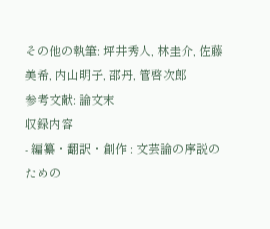その他の執筆: 坪井秀人, 林圭介, 佐藤美希, 内山明子, 邵丹, 管啓次郎
参考文献: 論文末
収録内容
- 編纂・翻訳・創作 : 文芸論の序説のための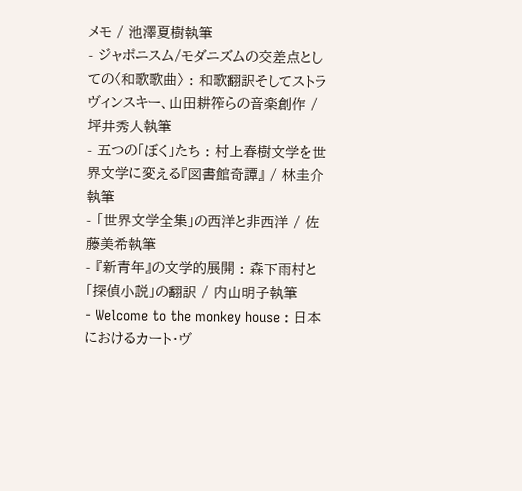メモ / 池澤夏樹執筆
- ジャポニスム/モダニズムの交差点としての〈和歌歌曲〉 : 和歌翻訳そしてストラヴィンスキー、山田耕筰らの音楽創作 / 坪井秀人執筆
- 五つの「ぼく」たち : 村上春樹文学を世界文学に変える『図書館奇譚』 / 林圭介執筆
- 「世界文学全集」の西洋と非西洋 / 佐藤美希執筆
- 『新青年』の文学的展開 : 森下雨村と「探偵小説」の翻訳 / 内山明子執筆
- Welcome to the monkey house : 日本におけるカート・ヴ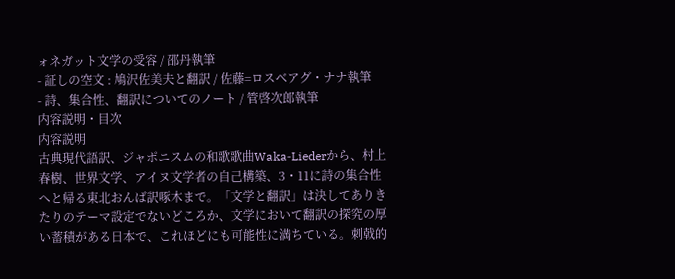ォネガット文学の受容 / 邵丹執筆
- 証しの空文 : 鳩沢佐美夫と翻訳 / 佐藤=ロスベアグ・ナナ執筆
- 詩、集合性、翻訳についてのノート / 管啓次郎執筆
内容説明・目次
内容説明
古典現代語訳、ジャポニスムの和歌歌曲Waka‐Liederから、村上春樹、世界文学、アイヌ文学者の自己構築、3・11に詩の集合性へと帰る東北おんば訳啄木まで。「文学と翻訳」は決してありきたりのテーマ設定でないどころか、文学において翻訳の探究の厚い蓄積がある日本で、これほどにも可能性に満ちている。刺戟的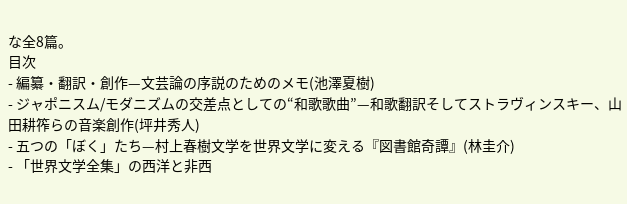な全8篇。
目次
- 編纂・翻訳・創作—文芸論の序説のためのメモ(池澤夏樹)
- ジャポニスム/モダニズムの交差点としての“和歌歌曲”—和歌翻訳そしてストラヴィンスキー、山田耕筰らの音楽創作(坪井秀人)
- 五つの「ぼく」たち—村上春樹文学を世界文学に変える『図書館奇譚』(林圭介)
- 「世界文学全集」の西洋と非西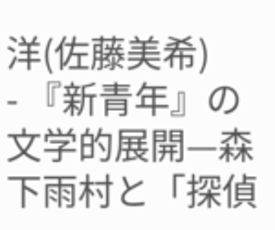洋(佐藤美希)
- 『新青年』の文学的展開—森下雨村と「探偵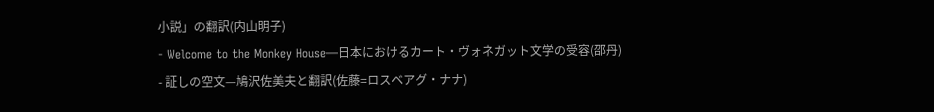小説」の翻訳(内山明子)
- Welcome to the Monkey House—日本におけるカート・ヴォネガット文学の受容(邵丹)
- 証しの空文—鳩沢佐美夫と翻訳(佐藤=ロスベアグ・ナナ)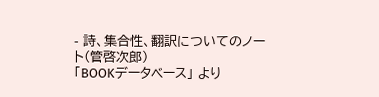- 詩、集合性、翻訳についてのノート(管啓次郎)
「BOOKデータベース」 より